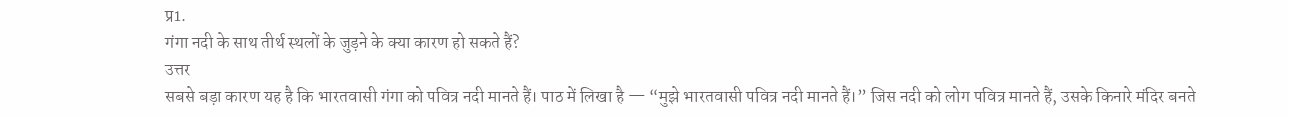प्र1.
गंगा नदी के साथ तीर्थ स्थलों के जुड़ने के क्या कारण हो सकते हैं?
उत्तर
सबसे बड़ा कारण यह है कि भारतवासी गंगा को पवित्र नदी मानते हैं। पाठ में लिखा है — “मुझे भारतवासी पवित्र नदी मानते हैं।” जिस नदी को लोग पवित्र मानते हैं, उसके किनारे मंदिर बनते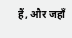हैं, और जहाँ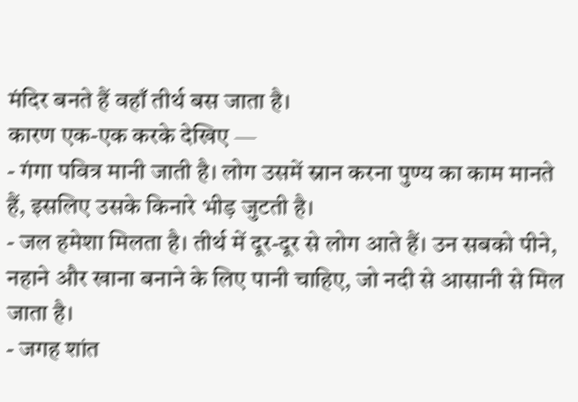मंदिर बनते हैं वहाँ तीर्थ बस जाता है।
कारण एक-एक करके देखिए —
- गंगा पवित्र मानी जाती है। लोग उसमें स्नान करना पुण्य का काम मानते हैं, इसलिए उसके किनारे भीड़ जुटती है।
- जल हमेशा मिलता है। तीर्थ में दूर-दूर से लोग आते हैं। उन सबको पीने, नहाने और खाना बनाने के लिए पानी चाहिए, जो नदी से आसानी से मिल जाता है।
- जगह शांत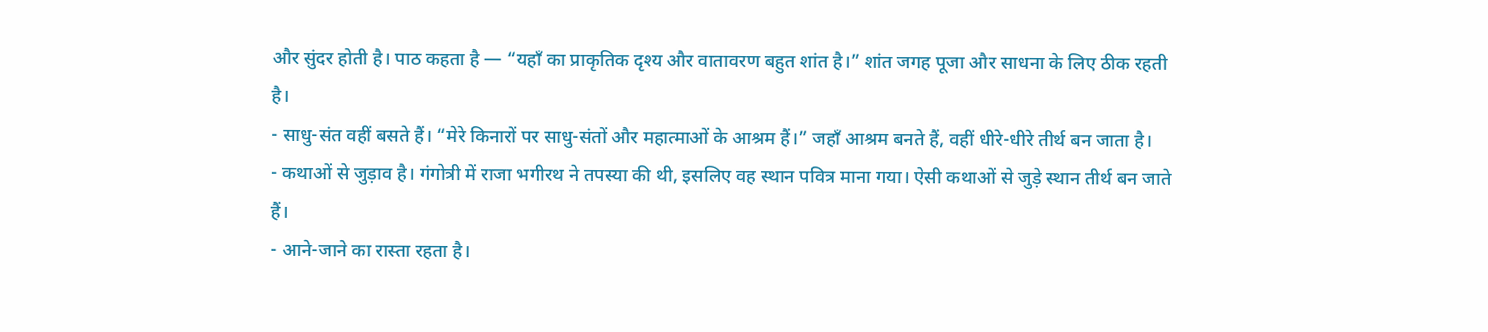और सुंदर होती है। पाठ कहता है — “यहाँ का प्राकृतिक दृश्य और वातावरण बहुत शांत है।” शांत जगह पूजा और साधना के लिए ठीक रहती है।
- साधु-संत वहीं बसते हैं। “मेरे किनारों पर साधु-संतों और महात्माओं के आश्रम हैं।” जहाँ आश्रम बनते हैं, वहीं धीरे-धीरे तीर्थ बन जाता है।
- कथाओं से जुड़ाव है। गंगोत्री में राजा भगीरथ ने तपस्या की थी, इसलिए वह स्थान पवित्र माना गया। ऐसी कथाओं से जुड़े स्थान तीर्थ बन जाते हैं।
- आने-जाने का रास्ता रहता है।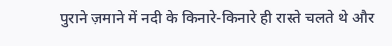पुराने ज़माने में नदी के किनारे-किनारे ही रास्ते चलते थे और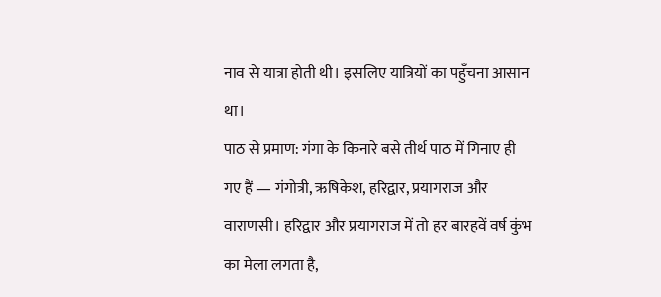नाव से यात्रा होती थी। इसलिए यात्रियों का पहुँचना आसान था।
पाठ से प्रमाण: गंगा के किनारे बसे तीर्थ पाठ में गिनाए ही गए हैं — गंगोत्री, ऋषिकेश, हरिद्वार, प्रयागराज और वाराणसी। हरिद्वार और प्रयागराज में तो हर बारहवें वर्ष कुंभ का मेला लगता है,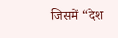जिसमें “देश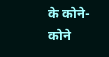के कोने-कोने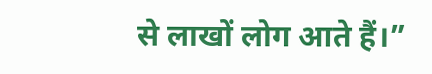से लाखों लोग आते हैं।”